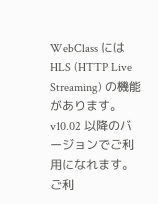WebClass には HLS (HTTP Live Streaming) の機能があります。v10.02 以降のバージョンでご利用になれます。
ご利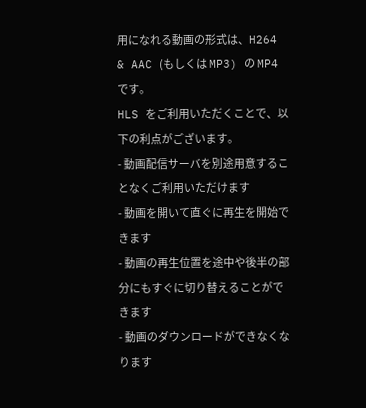用になれる動画の形式は、H264 & AAC (もしくは MP3) の MP4 です。
HLS をご利用いただくことで、以下の利点がございます。
- 動画配信サーバを別途用意することなくご利用いただけます
- 動画を開いて直ぐに再生を開始できます
- 動画の再生位置を途中や後半の部分にもすぐに切り替えることができます
- 動画のダウンロードができなくなります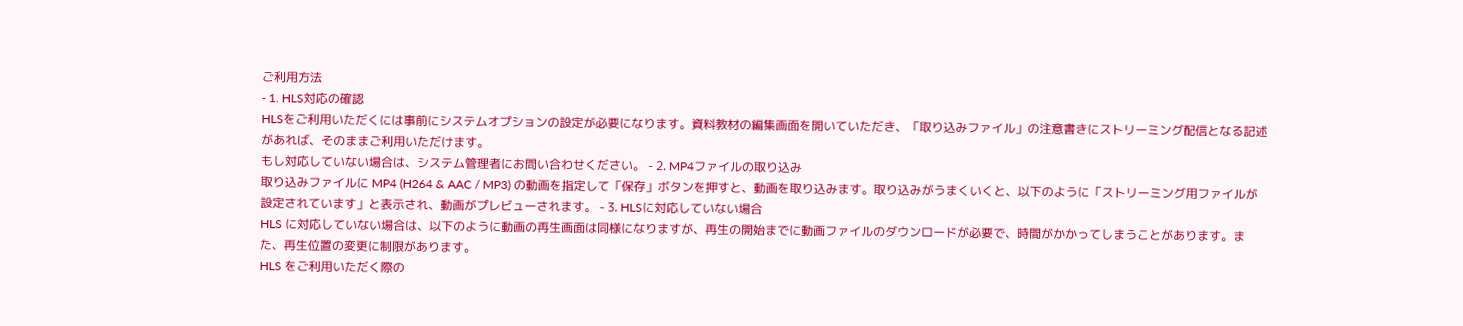ご利用方法
- 1. HLS対応の確認
HLSをご利用いただくには事前にシステムオプションの設定が必要になります。資料教材の編集画面を開いていただき、「取り込みファイル」の注意書きにストリーミング配信となる記述があれば、そのままご利用いただけます。
もし対応していない場合は、システム管理者にお問い合わせください。 - 2. MP4ファイルの取り込み
取り込みファイルに MP4 (H264 & AAC / MP3) の動画を指定して「保存」ボタンを押すと、動画を取り込みます。取り込みがうまくいくと、以下のように「ストリーミング用ファイルが設定されています」と表示され、動画がプレビューされます。 - 3. HLSに対応していない場合
HLS に対応していない場合は、以下のように動画の再生画面は同様になりますが、再生の開始までに動画ファイルのダウンロードが必要で、時間がかかってしまうことがあります。また、再生位置の変更に制限があります。
HLS をご利用いただく際の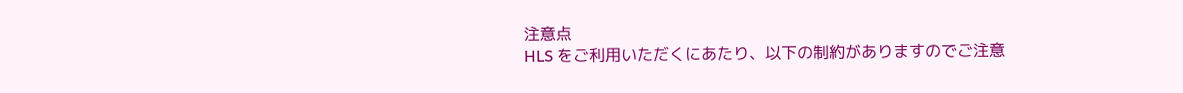注意点
HLS をご利用いただくにあたり、以下の制約がありますのでご注意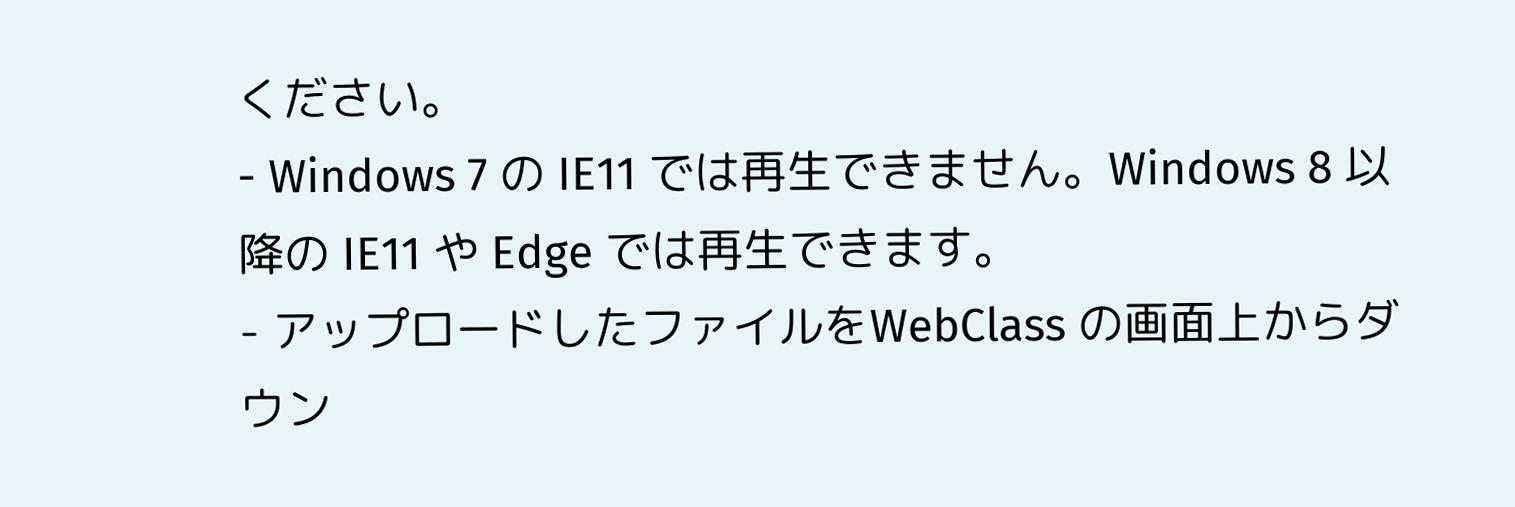ください。
- Windows 7 の IE11 では再生できません。Windows 8 以降の IE11 や Edge では再生できます。
- アップロードしたファイルをWebClass の画面上からダウン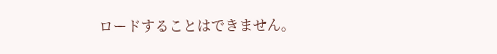ロードすることはできません。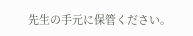先生の手元に保管ください。